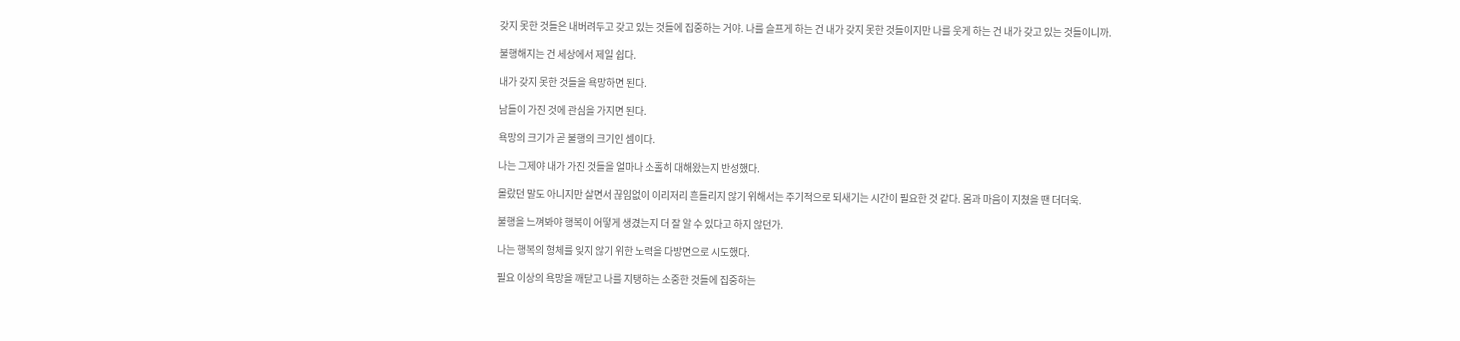갖지 못한 것들은 내버려두고 갖고 있는 것들에 집중하는 거야. 나를 슬프게 하는 건 내가 갖지 못한 것들이지만 나를 웃게 하는 건 내가 갖고 있는 것들이니까.

불행해지는 건 세상에서 제일 쉽다.

내가 갖지 못한 것들을 욕망하면 된다.

남들이 가진 것에 관심을 가지면 된다.

욕망의 크기가 곧 불행의 크기인 셈이다.

나는 그제야 내가 가진 것들을 얼마나 소홀히 대해왔는지 반성했다.

몰랐던 말도 아니지만 살면서 끊임없이 이리저리 흔들리지 않기 위해서는 주기적으로 되새기는 시간이 필요한 것 같다. 몸과 마음이 지쳤을 땐 더더욱.

불행을 느껴봐야 행복이 어떻게 생겼는지 더 잘 알 수 있다고 하지 않던가.

나는 행복의 형체를 잊지 않기 위한 노력을 다방면으로 시도했다.

필요 이상의 욕망을 깨닫고 나를 지탱하는 소중한 것들에 집중하는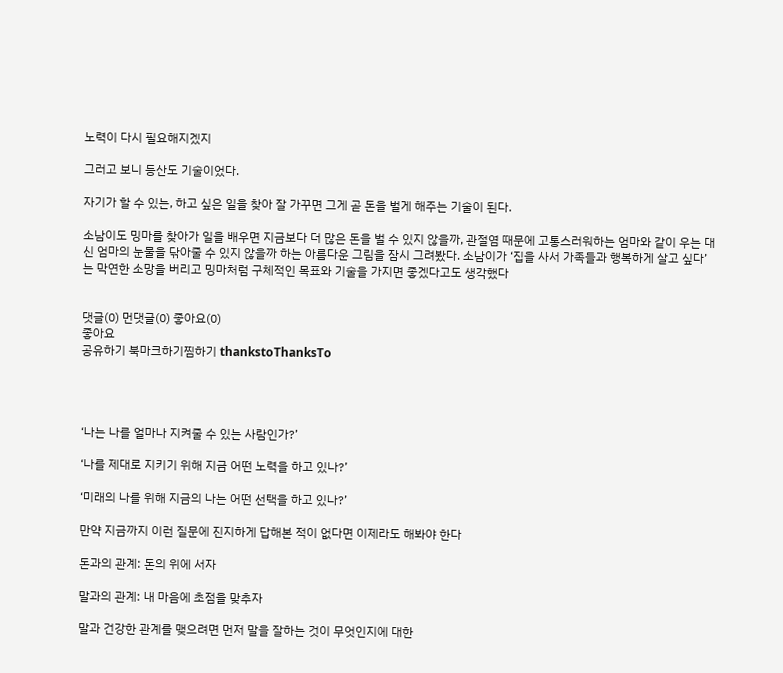노력이 다시 필요해지겠지

그러고 보니 등산도 기술이었다.

자기가 할 수 있는, 하고 싶은 일을 찾아 잘 가꾸면 그게 곧 돈을 벌게 해주는 기술이 된다.

소남이도 밍마를 찾아가 일을 배우면 지금보다 더 많은 돈을 벌 수 있지 않을까, 관절염 때문에 고통스러워하는 엄마와 같이 우는 대신 엄마의 눈물을 닦아줄 수 있지 않을까 하는 아름다운 그림을 잠시 그려봤다. 소남이가 ‘집을 사서 가족들과 행복하게 살고 싶다’는 막연한 소망을 버리고 밍마처럼 구체적인 목표와 기술을 가지면 좋겠다고도 생각했다


댓글(0) 먼댓글(0) 좋아요(0)
좋아요
공유하기 북마크하기찜하기 thankstoThanksTo




‘나는 나를 얼마나 지켜줄 수 있는 사람인가?’

‘나를 제대로 지키기 위해 지금 어떤 노력을 하고 있나?’

‘미래의 나를 위해 지금의 나는 어떤 선택을 하고 있나?’

만약 지금까지 이런 질문에 진지하게 답해본 적이 없다면 이제라도 해봐야 한다

돈과의 관계: 돈의 위에 서자

말과의 관계: 내 마음에 초점을 맞추자

말과 건강한 관계를 맺으려면 먼저 말을 잘하는 것이 무엇인지에 대한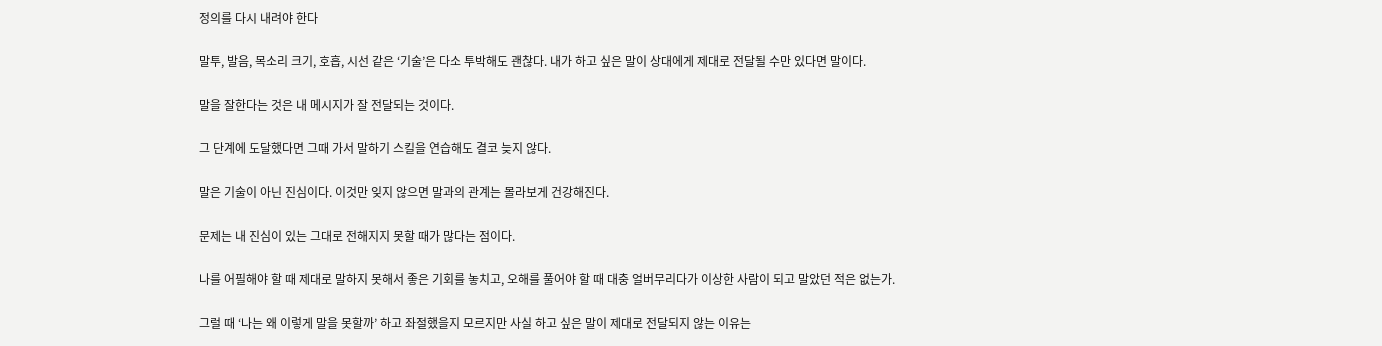정의를 다시 내려야 한다

말투, 발음, 목소리 크기, 호흡, 시선 같은 ‘기술’은 다소 투박해도 괜찮다. 내가 하고 싶은 말이 상대에게 제대로 전달될 수만 있다면 말이다.

말을 잘한다는 것은 내 메시지가 잘 전달되는 것이다.

그 단계에 도달했다면 그때 가서 말하기 스킬을 연습해도 결코 늦지 않다.

말은 기술이 아닌 진심이다. 이것만 잊지 않으면 말과의 관계는 몰라보게 건강해진다.

문제는 내 진심이 있는 그대로 전해지지 못할 때가 많다는 점이다.

나를 어필해야 할 때 제대로 말하지 못해서 좋은 기회를 놓치고, 오해를 풀어야 할 때 대충 얼버무리다가 이상한 사람이 되고 말았던 적은 없는가.

그럴 때 ‘나는 왜 이렇게 말을 못할까’ 하고 좌절했을지 모르지만 사실 하고 싶은 말이 제대로 전달되지 않는 이유는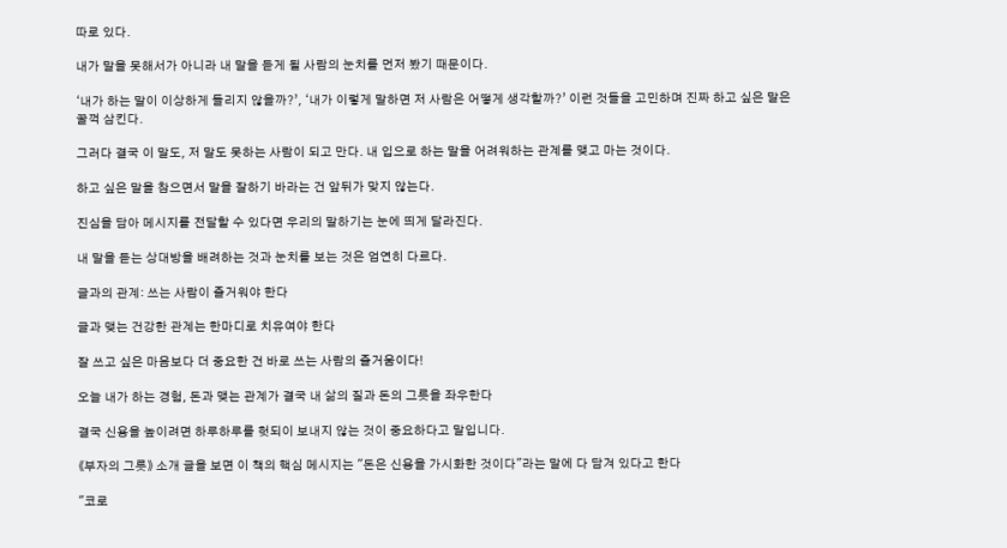따로 있다.

내가 말을 못해서가 아니라 내 말을 듣게 될 사람의 눈치를 먼저 봤기 때문이다.

‘내가 하는 말이 이상하게 들리지 않을까?’, ‘내가 이렇게 말하면 저 사람은 어떻게 생각할까?’ 이런 것들을 고민하며 진짜 하고 싶은 말은 꿀꺽 삼킨다.

그러다 결국 이 말도, 저 말도 못하는 사람이 되고 만다. 내 입으로 하는 말을 어려워하는 관계를 맺고 마는 것이다.

하고 싶은 말을 참으면서 말을 잘하기 바라는 건 앞뒤가 맞지 않는다.

진심을 담아 메시지를 전달할 수 있다면 우리의 말하기는 눈에 띄게 달라진다.

내 말을 듣는 상대방을 배려하는 것과 눈치를 보는 것은 엄연히 다르다.

글과의 관계: 쓰는 사람이 즐거워야 한다

글과 맺는 건강한 관계는 한마디로 치유여야 한다

잘 쓰고 싶은 마음보다 더 중요한 건 바로 쓰는 사람의 즐거움이다!

오늘 내가 하는 경험, 돈과 맺는 관계가 결국 내 삶의 질과 돈의 그릇을 좌우한다

결국 신용을 높이려면 하루하루를 헛되이 보내지 않는 것이 중요하다고 말입니다.

《부자의 그릇》 소개 글을 보면 이 책의 핵심 메시지는 "돈은 신용을 가시화한 것이다"라는 말에 다 담겨 있다고 한다

"코로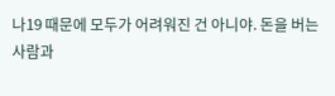나19 때문에 모두가 어려워진 건 아니야. 돈을 버는 사람과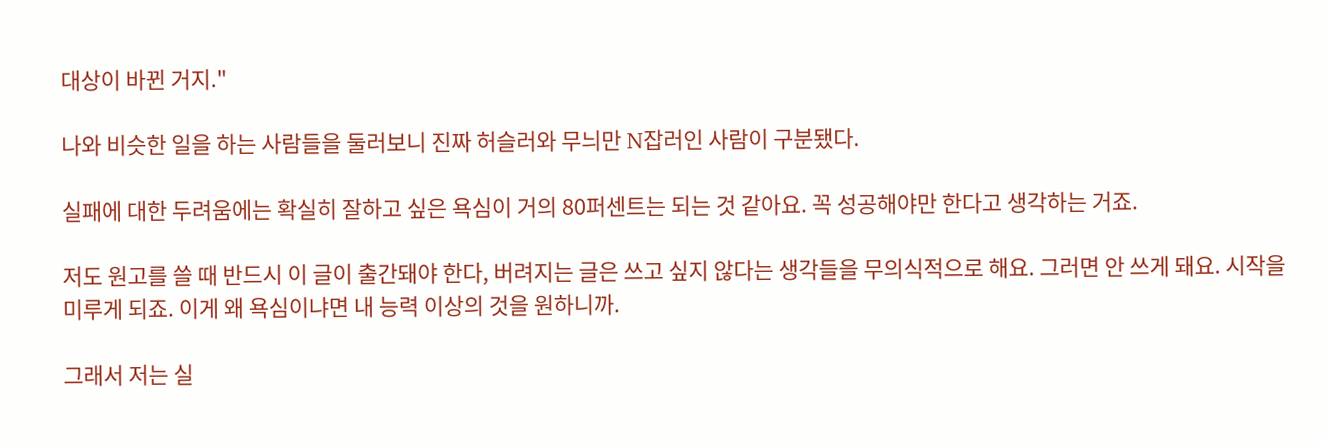대상이 바뀐 거지."

나와 비슷한 일을 하는 사람들을 둘러보니 진짜 허슬러와 무늬만 N잡러인 사람이 구분됐다.

실패에 대한 두려움에는 확실히 잘하고 싶은 욕심이 거의 80퍼센트는 되는 것 같아요. 꼭 성공해야만 한다고 생각하는 거죠.

저도 원고를 쓸 때 반드시 이 글이 출간돼야 한다, 버려지는 글은 쓰고 싶지 않다는 생각들을 무의식적으로 해요. 그러면 안 쓰게 돼요. 시작을 미루게 되죠. 이게 왜 욕심이냐면 내 능력 이상의 것을 원하니까.

그래서 저는 실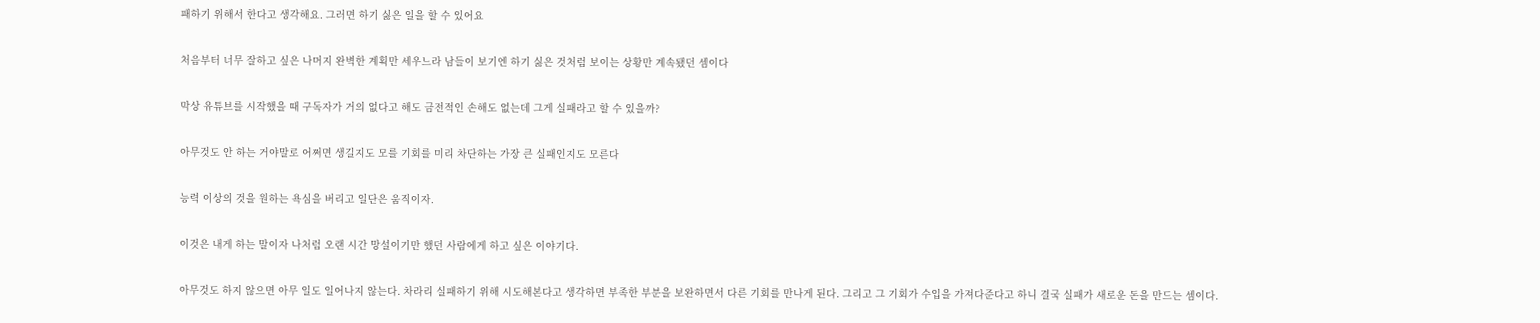패하기 위해서 한다고 생각해요. 그러면 하기 싫은 일을 할 수 있어요

처음부터 너무 잘하고 싶은 나머지 완벽한 계획만 세우느라 남들이 보기엔 하기 싫은 것처럼 보이는 상황만 계속됐던 셈이다

막상 유튜브를 시작했을 때 구독자가 거의 없다고 해도 금전적인 손해도 없는데 그게 실패라고 할 수 있을까?

아무것도 안 하는 거야말로 어쩌면 생길지도 모를 기회를 미리 차단하는 가장 큰 실패인지도 모른다

능력 이상의 것을 원하는 욕심을 버리고 일단은 움직이자.

이것은 내게 하는 말이자 나처럼 오랜 시간 망설이기만 했던 사람에게 하고 싶은 이야기다.

아무것도 하지 않으면 아무 일도 일어나지 않는다. 차라리 실패하기 위해 시도해본다고 생각하면 부족한 부분을 보완하면서 다른 기회를 만나게 된다. 그리고 그 기회가 수입을 가져다준다고 하니 결국 실패가 새로운 돈을 만드는 셈이다.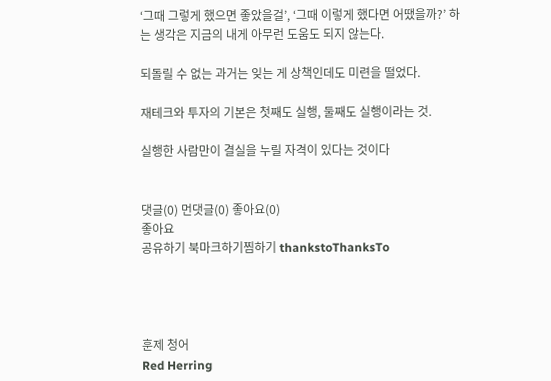‘그때 그렇게 했으면 좋았을걸’, ‘그때 이렇게 했다면 어땠을까?’ 하는 생각은 지금의 내게 아무런 도움도 되지 않는다.

되돌릴 수 없는 과거는 잊는 게 상책인데도 미련을 떨었다.

재테크와 투자의 기본은 첫째도 실행, 둘째도 실행이라는 것.

실행한 사람만이 결실을 누릴 자격이 있다는 것이다


댓글(0) 먼댓글(0) 좋아요(0)
좋아요
공유하기 북마크하기찜하기 thankstoThanksTo




훈제 청어
Red Herring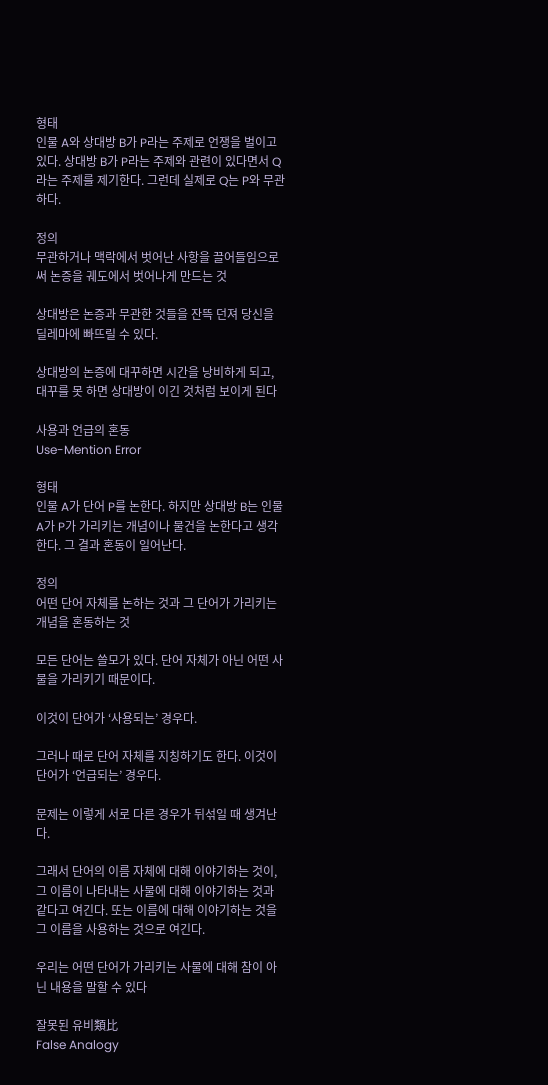형태
인물 A와 상대방 B가 P라는 주제로 언쟁을 벌이고 있다. 상대방 B가 P라는 주제와 관련이 있다면서 Q라는 주제를 제기한다. 그런데 실제로 Q는 P와 무관하다.

정의
무관하거나 맥락에서 벗어난 사항을 끌어들임으로써 논증을 궤도에서 벗어나게 만드는 것

상대방은 논증과 무관한 것들을 잔뜩 던져 당신을 딜레마에 빠뜨릴 수 있다.

상대방의 논증에 대꾸하면 시간을 낭비하게 되고, 대꾸를 못 하면 상대방이 이긴 것처럼 보이게 된다

사용과 언급의 혼동
Use-Mention Error

형태
인물 A가 단어 P를 논한다. 하지만 상대방 B는 인물 A가 P가 가리키는 개념이나 물건을 논한다고 생각한다. 그 결과 혼동이 일어난다.

정의
어떤 단어 자체를 논하는 것과 그 단어가 가리키는 개념을 혼동하는 것

모든 단어는 쓸모가 있다. 단어 자체가 아닌 어떤 사물을 가리키기 때문이다.

이것이 단어가 ‘사용되는’ 경우다.

그러나 때로 단어 자체를 지칭하기도 한다. 이것이 단어가 ‘언급되는’ 경우다.

문제는 이렇게 서로 다른 경우가 뒤섞일 때 생겨난다.

그래서 단어의 이름 자체에 대해 이야기하는 것이, 그 이름이 나타내는 사물에 대해 이야기하는 것과 같다고 여긴다. 또는 이름에 대해 이야기하는 것을 그 이름을 사용하는 것으로 여긴다.

우리는 어떤 단어가 가리키는 사물에 대해 참이 아닌 내용을 말할 수 있다

잘못된 유비類比
False Analogy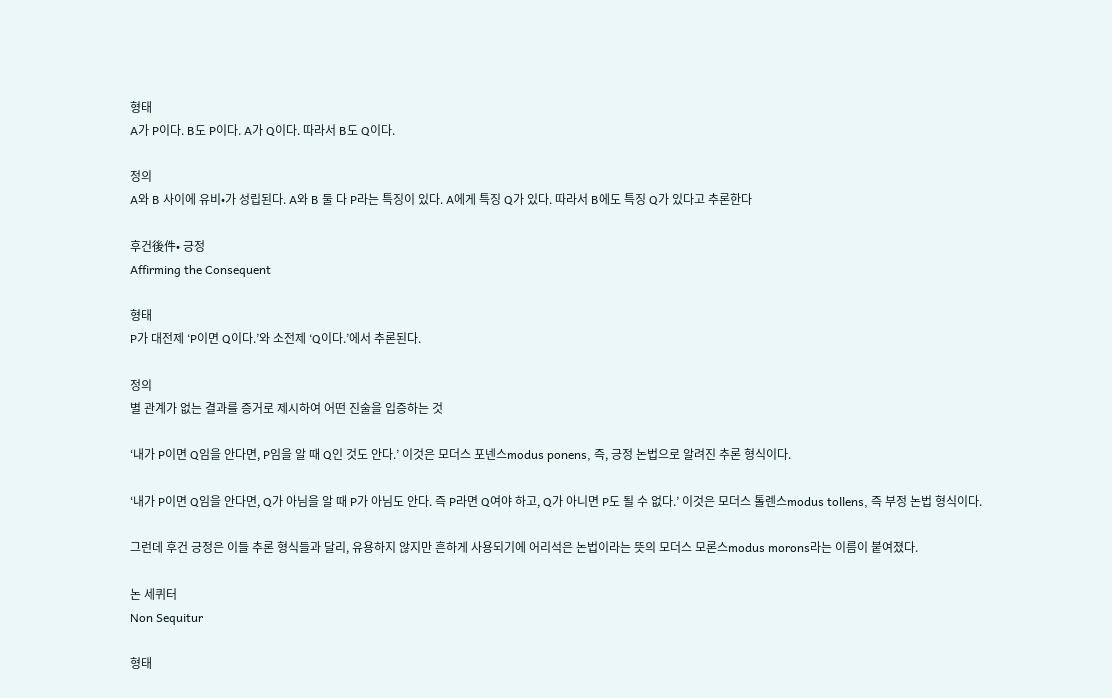형태
A가 P이다. B도 P이다. A가 Q이다. 따라서 B도 Q이다.

정의
A와 B 사이에 유비•가 성립된다. A와 B 둘 다 P라는 특징이 있다. A에게 특징 Q가 있다. 따라서 B에도 특징 Q가 있다고 추론한다

후건後件• 긍정
Affirming the Consequent

형태
P가 대전제 ‘P이면 Q이다.’와 소전제 ‘Q이다.’에서 추론된다.

정의
별 관계가 없는 결과를 증거로 제시하여 어떤 진술을 입증하는 것

‘내가 P이면 Q임을 안다면, P임을 알 때 Q인 것도 안다.’ 이것은 모더스 포넨스modus ponens, 즉, 긍정 논법으로 알려진 추론 형식이다.

‘내가 P이면 Q임을 안다면, Q가 아님을 알 때 P가 아님도 안다. 즉 P라면 Q여야 하고, Q가 아니면 P도 될 수 없다.’ 이것은 모더스 톨렌스modus tollens, 즉 부정 논법 형식이다.

그런데 후건 긍정은 이들 추론 형식들과 달리, 유용하지 않지만 흔하게 사용되기에 어리석은 논법이라는 뜻의 모더스 모론스modus morons라는 이름이 붙여졌다.

논 세퀴터
Non Sequitur

형태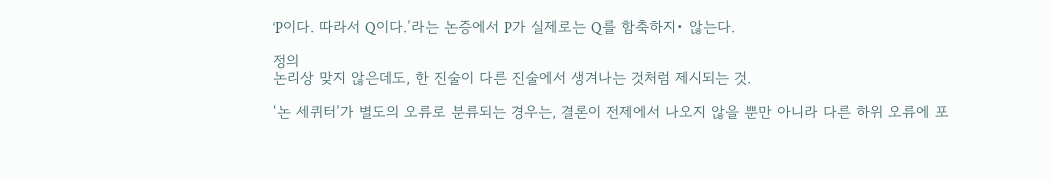‘P이다. 따라서 Q이다.’라는 논증에서 P가 실제로는 Q를 함축하지• 않는다.

정의
논리상 맞지 않은데도, 한 진술이 다른 진술에서 생겨나는 것처럼 제시되는 것.

‘논 세퀴터’가 별도의 오류로 분류되는 경우는, 결론이 전제에서 나오지 않을 뿐만 아니라 다른 하위 오류에 포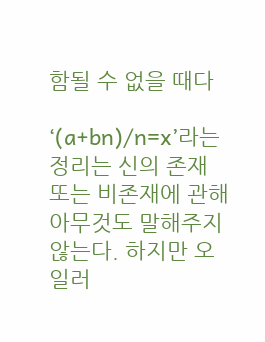함될 수 없을 때다

‘(a+bn)/n=x’라는 정리는 신의 존재 또는 비존재에 관해 아무것도 말해주지 않는다. 하지만 오일러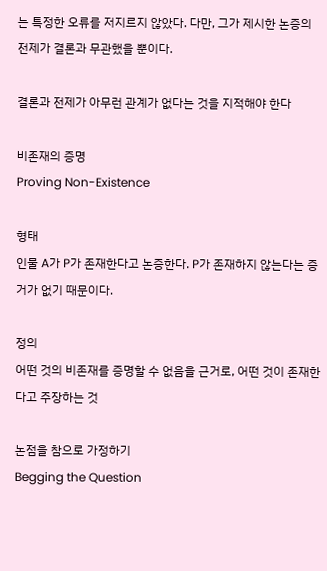는 특정한 오류를 저지르지 않았다. 다만, 그가 제시한 논증의 전제가 결론과 무관했을 뿐이다.

결론과 전제가 아무런 관계가 없다는 것을 지적해야 한다

비존재의 증명
Proving Non-Existence

형태
인물 A가 P가 존재한다고 논증한다. P가 존재하지 않는다는 증거가 없기 때문이다.

정의
어떤 것의 비존재를 증명할 수 없음을 근거로, 어떤 것이 존재한다고 주장하는 것

논점을 참으로 가정하기
Begging the Question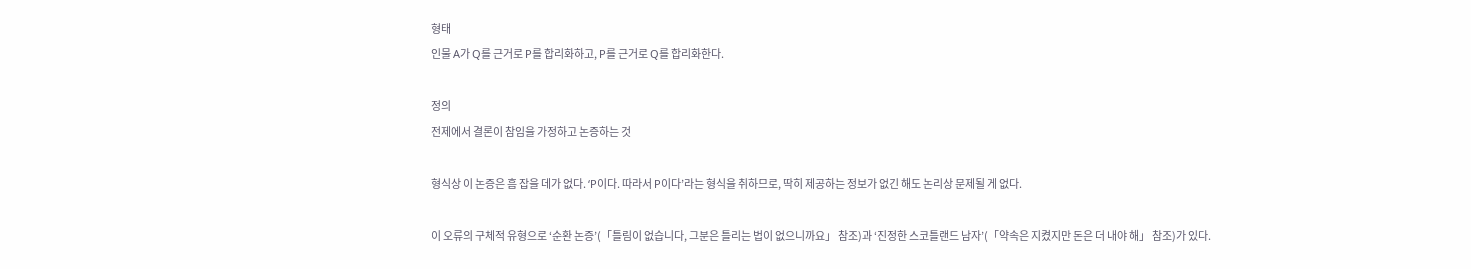형태
인물 A가 Q를 근거로 P를 합리화하고, P를 근거로 Q를 합리화한다.

정의
전제에서 결론이 참임을 가정하고 논증하는 것

형식상 이 논증은 흠 잡을 데가 없다. ‘P이다. 따라서 P이다’라는 형식을 취하므로, 딱히 제공하는 정보가 없긴 해도 논리상 문제될 게 없다.

이 오류의 구체적 유형으로 ‘순환 논증’(「틀림이 없습니다, 그분은 틀리는 법이 없으니까요」 참조)과 ‘진정한 스코틀랜드 남자’(「약속은 지켰지만 돈은 더 내야 해」 참조)가 있다.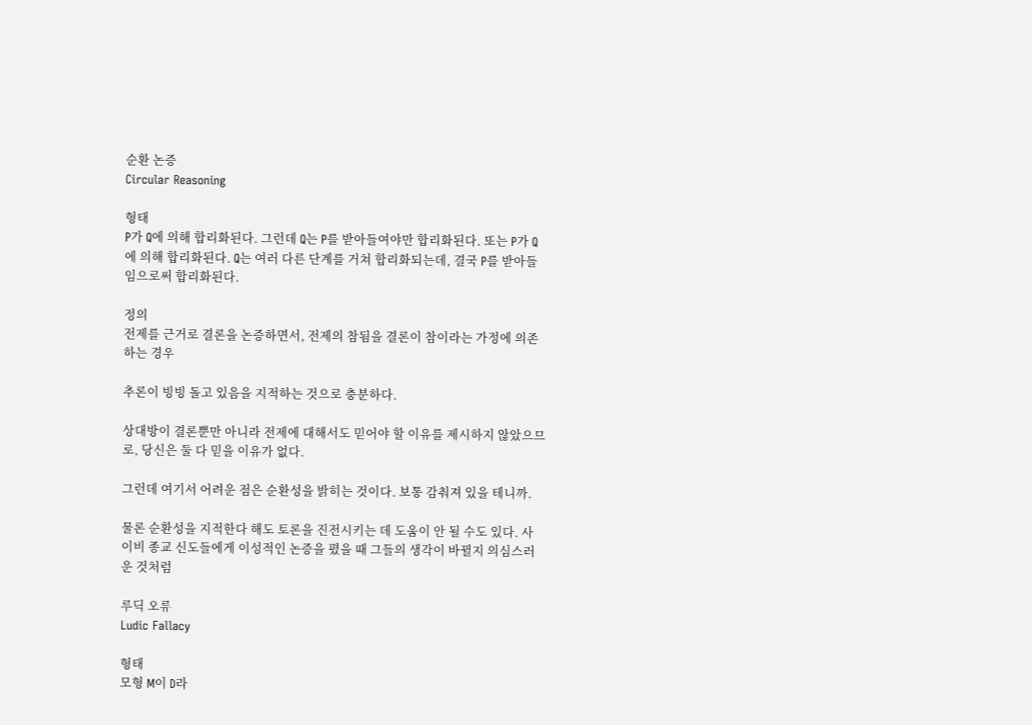순환 논증
Circular Reasoning

형태
P가 Q에 의해 합리화된다. 그런데 Q는 P를 받아들여야만 합리화된다. 또는 P가 Q에 의해 합리화된다. Q는 여러 다른 단계를 거쳐 합리화되는데, 결국 P를 받아들임으로써 합리화된다.

정의
전제를 근거로 결론을 논증하면서, 전제의 참됨을 결론이 참이라는 가정에 의존하는 경우

추론이 빙빙 돌고 있음을 지적하는 것으로 충분하다.

상대방이 결론뿐만 아니라 전제에 대해서도 믿어야 할 이유를 제시하지 않았으므로, 당신은 둘 다 믿을 이유가 없다.

그런데 여기서 어려운 점은 순환성을 밝히는 것이다. 보통 감춰져 있을 테니까.

물론 순환성을 지적한다 해도 토론을 진전시키는 데 도움이 안 될 수도 있다. 사이비 종교 신도들에게 이성적인 논증을 폈을 때 그들의 생각이 바뀔지 의심스러운 것처럼

루딕 오류
Ludic Fallacy

형태
모형 M이 D라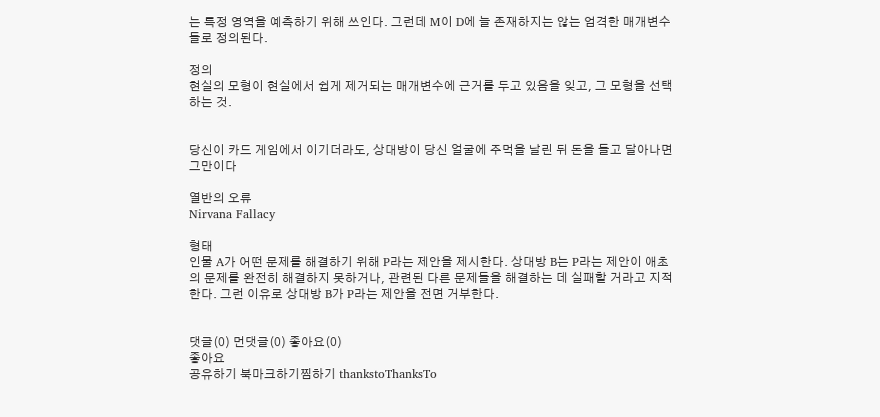는 특정 영역을 예측하기 위해 쓰인다. 그런데 M이 D에 늘 존재하지는 않는 엄격한 매개변수들로 정의된다.

정의
현실의 모형이 현실에서 쉽게 제거되는 매개변수에 근거를 두고 있음을 잊고, 그 모형을 선택하는 것.


당신이 카드 게임에서 이기더라도, 상대방이 당신 얼굴에 주먹을 날린 뒤 돈을 들고 달아나면 그만이다

열반의 오류
Nirvana Fallacy

형태
인물 A가 어떤 문제를 해결하기 위해 P라는 제안을 제시한다. 상대방 B는 P라는 제안이 애초의 문제를 완전히 해결하지 못하거나, 관련된 다른 문제들을 해결하는 데 실패할 거라고 지적한다. 그런 이유로 상대방 B가 P라는 제안을 전면 거부한다.


댓글(0) 먼댓글(0) 좋아요(0)
좋아요
공유하기 북마크하기찜하기 thankstoThanksTo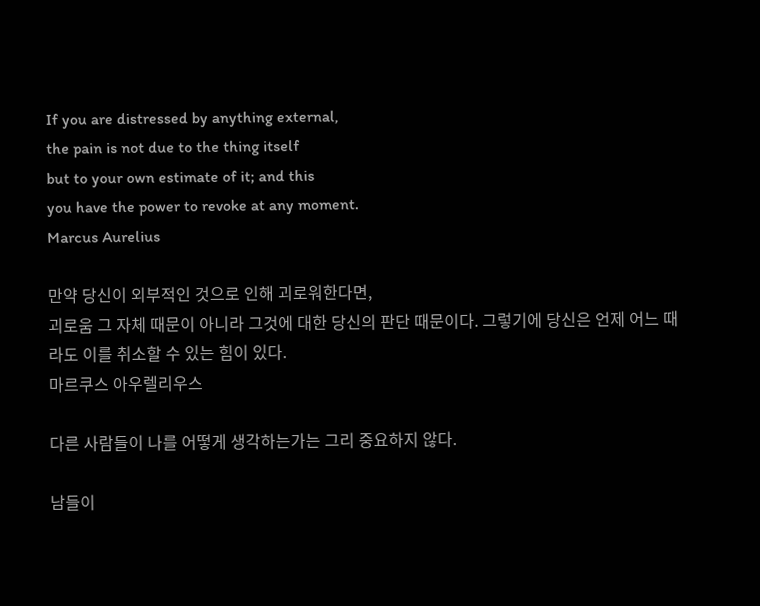If you are distressed by anything external,
the pain is not due to the thing itself
but to your own estimate of it; and this
you have the power to revoke at any moment.
Marcus Aurelius

만약 당신이 외부적인 것으로 인해 괴로워한다면,
괴로움 그 자체 때문이 아니라 그것에 대한 당신의 판단 때문이다. 그렇기에 당신은 언제 어느 때라도 이를 취소할 수 있는 힘이 있다.
마르쿠스 아우렐리우스

다른 사람들이 나를 어떻게 생각하는가는 그리 중요하지 않다.

남들이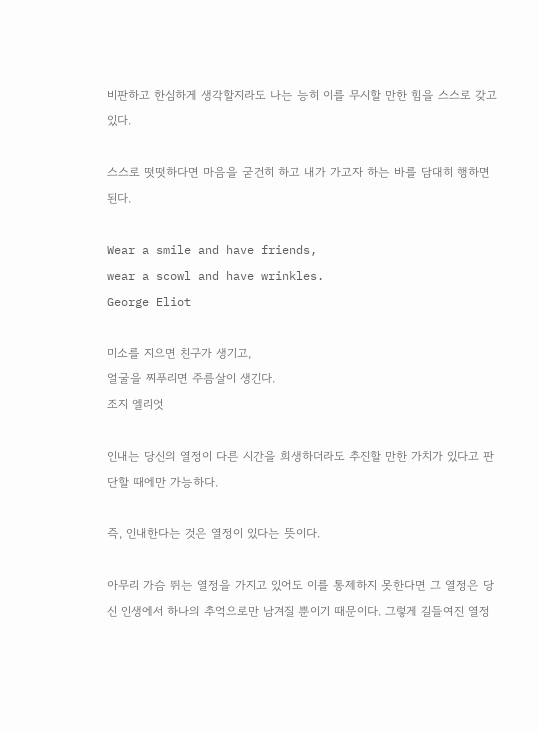비판하고 한심하게 생각할지라도 나는 능히 이를 무시할 만한 힘을 스스로 갖고 있다.

스스로 떳떳하다면 마음을 굳건히 하고 내가 가고자 하는 바를 담대히 행하면 된다.

Wear a smile and have friends,
wear a scowl and have wrinkles.
George Eliot

미소를 지으면 친구가 생기고,
얼굴을 찌푸리면 주름살이 생긴다.
조지 엘리엇

인내는 당신의 열정이 다른 시간을 희생하더라도 추진할 만한 가치가 있다고 판단할 때에만 가능하다.

즉, 인내한다는 것은 열정이 있다는 뜻이다.

아무리 가슴 뛰는 열정을 가지고 있어도 이를 통제하지 못한다면 그 열정은 당신 인생에서 하나의 추억으로만 남겨질 뿐이기 때문이다. 그렇게 길들여진 열정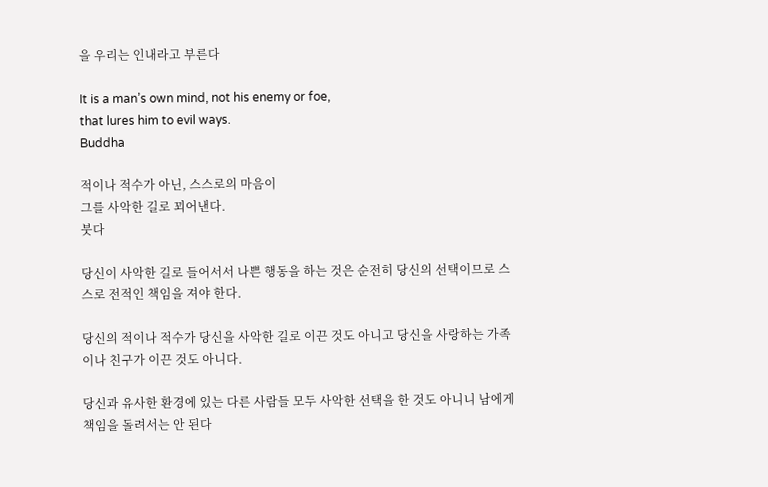을 우리는 인내라고 부른다

It is a man’s own mind, not his enemy or foe,
that lures him to evil ways.
Buddha

적이나 적수가 아닌, 스스로의 마음이
그를 사악한 길로 꾀어낸다.
붓다

당신이 사악한 길로 들어서서 나쁜 행동을 하는 것은 순전히 당신의 선택이므로 스스로 전적인 책임을 져야 한다.

당신의 적이나 적수가 당신을 사악한 길로 이끈 것도 아니고 당신을 사랑하는 가족이나 친구가 이끈 것도 아니다.

당신과 유사한 환경에 있는 다른 사람들 모두 사악한 선택을 한 것도 아니니 남에게 책임을 돌려서는 안 된다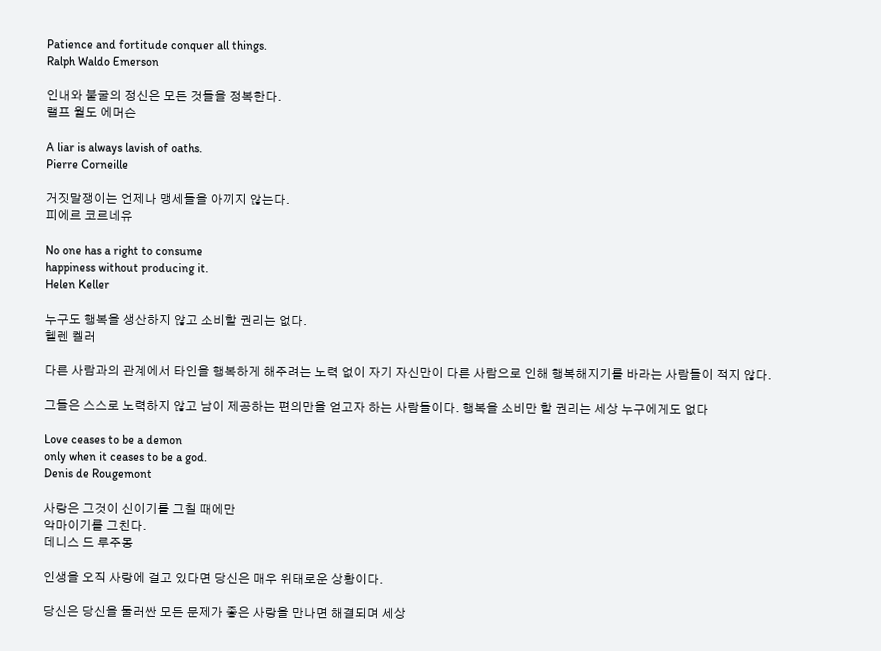Patience and fortitude conquer all things.
Ralph Waldo Emerson

인내와 불굴의 정신은 모든 것들을 정복한다.
랠프 월도 에머슨

A liar is always lavish of oaths.
Pierre Corneille

거짓말쟁이는 언제나 맹세들을 아끼지 않는다.
피에르 코르네유

No one has a right to consume
happiness without producing it.
Helen Keller

누구도 행복을 생산하지 않고 소비할 권리는 없다.
헬렌 켈러

다른 사람과의 관계에서 타인을 행복하게 해주려는 노력 없이 자기 자신만이 다른 사람으로 인해 행복해지기를 바라는 사람들이 적지 않다.

그들은 스스로 노력하지 않고 남이 제공하는 편의만을 얻고자 하는 사람들이다. 행복을 소비만 할 권리는 세상 누구에게도 없다

Love ceases to be a demon
only when it ceases to be a god.
Denis de Rougemont

사랑은 그것이 신이기를 그칠 때에만
악마이기를 그친다.
데니스 드 루주몽

인생을 오직 사랑에 걸고 있다면 당신은 매우 위태로운 상황이다.

당신은 당신을 둘러싼 모든 문제가 좋은 사랑을 만나면 해결되며 세상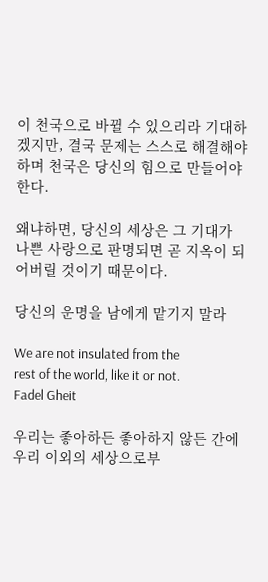이 천국으로 바뀔 수 있으리라 기대하겠지만, 결국 문제는 스스로 해결해야 하며 천국은 당신의 힘으로 만들어야 한다.

왜냐하면, 당신의 세상은 그 기대가 나쁜 사랑으로 판명되면 곧 지옥이 되어버릴 것이기 때문이다.

당신의 운명을 남에게 맡기지 말라

We are not insulated from the
rest of the world, like it or not.
Fadel Gheit

우리는 좋아하든 좋아하지 않든 간에
우리 이외의 세상으로부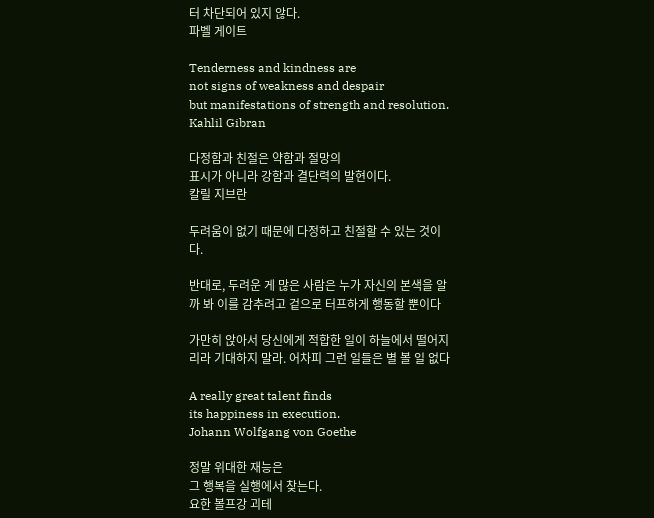터 차단되어 있지 않다.
파벨 게이트

Tenderness and kindness are
not signs of weakness and despair
but manifestations of strength and resolution.
Kahlil Gibran

다정함과 친절은 약함과 절망의
표시가 아니라 강함과 결단력의 발현이다.
칼릴 지브란

두려움이 없기 때문에 다정하고 친절할 수 있는 것이다.

반대로, 두려운 게 많은 사람은 누가 자신의 본색을 알까 봐 이를 감추려고 겉으로 터프하게 행동할 뿐이다

가만히 앉아서 당신에게 적합한 일이 하늘에서 떨어지리라 기대하지 말라. 어차피 그런 일들은 별 볼 일 없다

A really great talent finds
its happiness in execution.
Johann Wolfgang von Goethe

정말 위대한 재능은
그 행복을 실행에서 찾는다.
요한 볼프강 괴테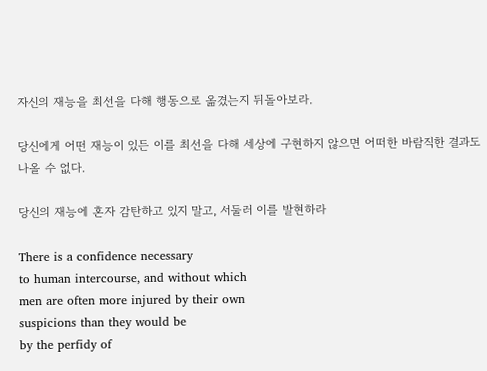자신의 재능을 최선을 다해 행동으로 옮겼는지 뒤돌아보라.

당신에게 어떤 재능이 있든 이를 최선을 다해 세상에 구현하지 않으면 어떠한 바람직한 결과도 나올 수 없다.

당신의 재능에 혼자 감탄하고 있지 말고, 서둘러 이를 발현하라

There is a confidence necessary
to human intercourse, and without which
men are often more injured by their own
suspicions than they would be
by the perfidy of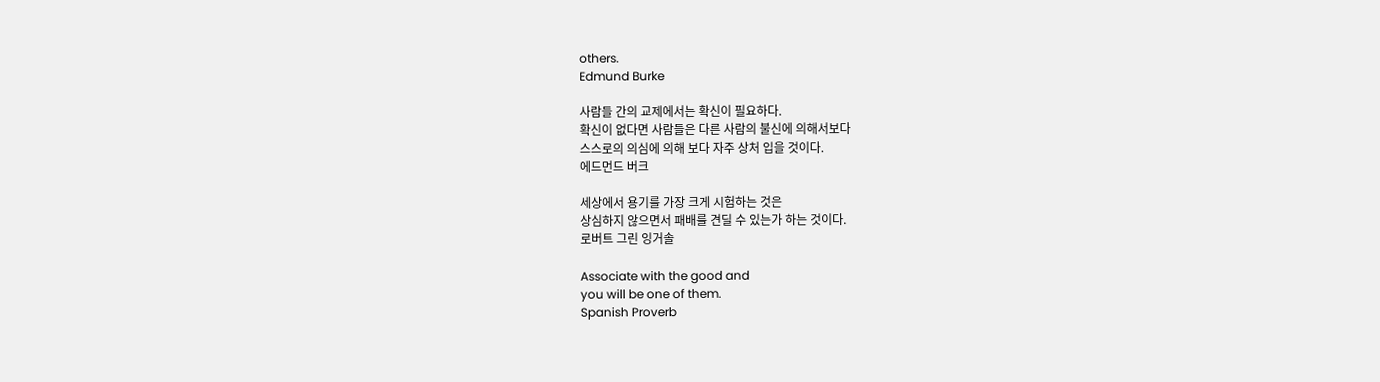others.
Edmund Burke

사람들 간의 교제에서는 확신이 필요하다.
확신이 없다면 사람들은 다른 사람의 불신에 의해서보다
스스로의 의심에 의해 보다 자주 상처 입을 것이다.
에드먼드 버크

세상에서 용기를 가장 크게 시험하는 것은
상심하지 않으면서 패배를 견딜 수 있는가 하는 것이다.
로버트 그린 잉거솔

Associate with the good and
you will be one of them.
Spanish Proverb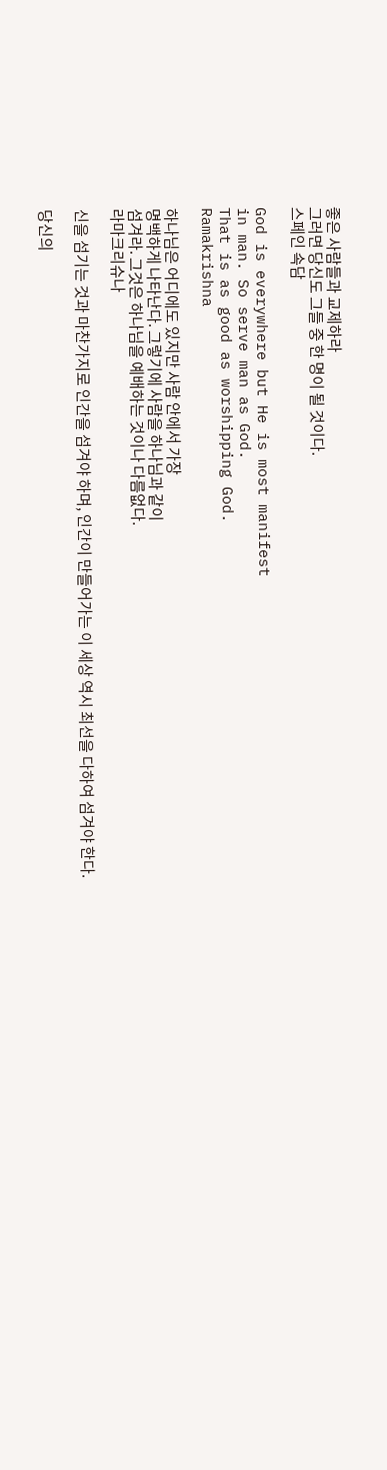좋은 사람들과 교제하라
그러면 당신도 그들 중 한 명이 될 것이다.
스페인 속담

God is everywhere but He is most manifest
in man. So serve man as God.
That is as good as worshipping God.
Ramakrishna

하나님은 어디에도 있지만 사람 안에서 가장
명백하게 나타난다. 그렇기에 사람을 하나님과 같이
섬겨라. 그것은 하나님을 예배하는 것이나 다름없다.
라마크리슈나

신을 섬기는 것과 마찬가지로 인간을 섬겨야 하며, 인간이 만들어가는 이 세상 역시 최선을 다하여 섬겨야 한다.

당신의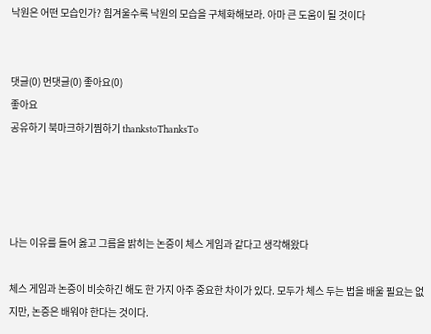낙원은 어떤 모습인가? 힘겨울수록 낙원의 모습을 구체화해보라. 아마 큰 도움이 될 것이다


댓글(0) 먼댓글(0) 좋아요(0)
좋아요
공유하기 북마크하기찜하기 thankstoThanksTo




나는 이유를 들어 옳고 그름을 밝히는 논증이 체스 게임과 같다고 생각해왔다

체스 게임과 논증이 비슷하긴 해도 한 가지 아주 중요한 차이가 있다. 모두가 체스 두는 법을 배울 필요는 없지만, 논증은 배워야 한다는 것이다.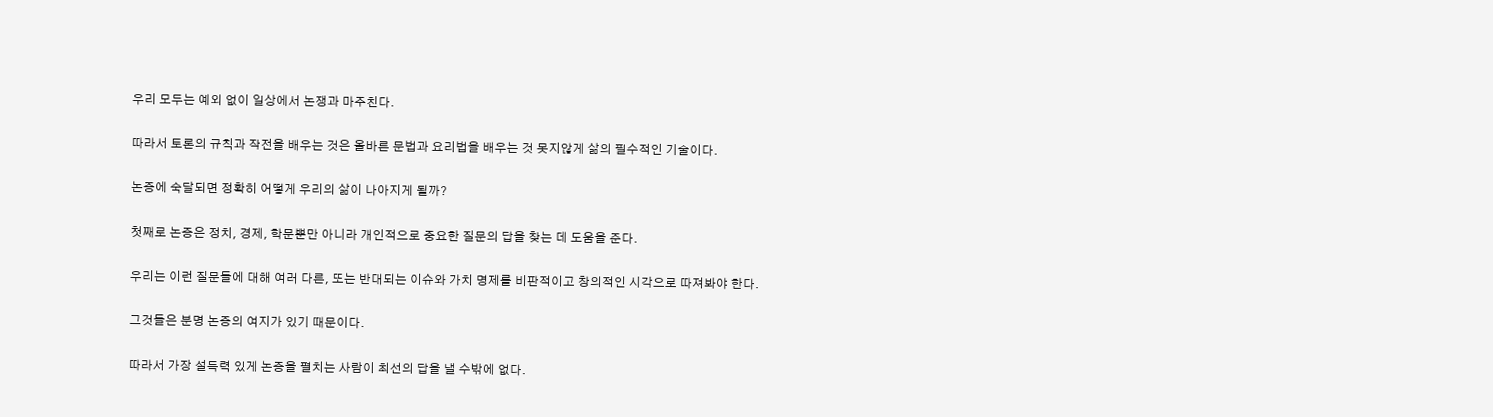우리 모두는 예외 없이 일상에서 논쟁과 마주친다.

따라서 토론의 규칙과 작전을 배우는 것은 올바른 문법과 요리법을 배우는 것 못지않게 삶의 필수적인 기술이다.

논증에 숙달되면 정확히 어떻게 우리의 삶이 나아지게 될까?

첫째로 논증은 정치, 경제, 학문뿐만 아니라 개인적으로 중요한 질문의 답을 찾는 데 도움을 준다.

우리는 이런 질문들에 대해 여러 다른, 또는 반대되는 이슈와 가치 명제를 비판적이고 창의적인 시각으로 따져봐야 한다.

그것들은 분명 논증의 여지가 있기 때문이다.

따라서 가장 설득력 있게 논증을 펼치는 사람이 최선의 답을 낼 수밖에 없다.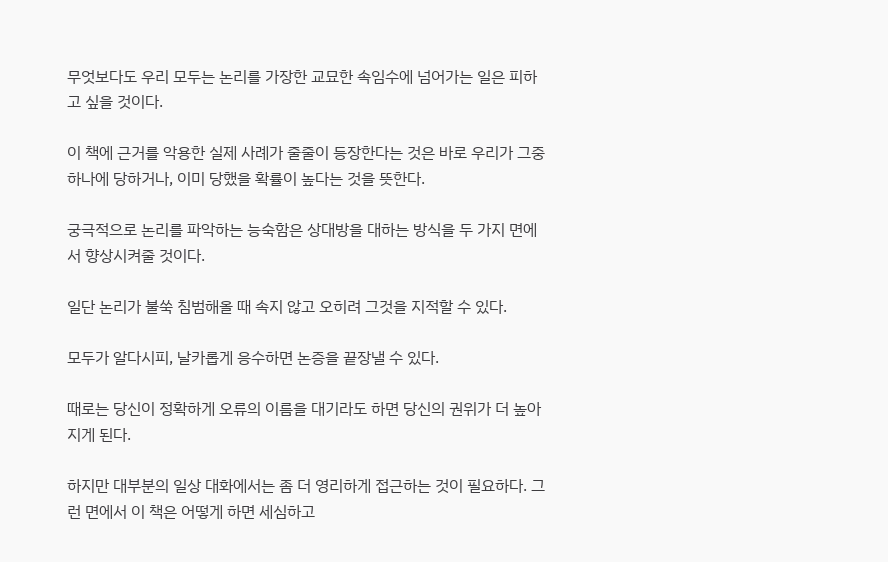무엇보다도 우리 모두는 논리를 가장한 교묘한 속임수에 넘어가는 일은 피하고 싶을 것이다.

이 책에 근거를 악용한 실제 사례가 줄줄이 등장한다는 것은 바로 우리가 그중 하나에 당하거나, 이미 당했을 확률이 높다는 것을 뜻한다.

궁극적으로 논리를 파악하는 능숙함은 상대방을 대하는 방식을 두 가지 면에서 향상시켜줄 것이다.

일단 논리가 불쑥 침범해올 때 속지 않고 오히려 그것을 지적할 수 있다.

모두가 알다시피, 날카롭게 응수하면 논증을 끝장낼 수 있다.

때로는 당신이 정확하게 오류의 이름을 대기라도 하면 당신의 권위가 더 높아지게 된다.

하지만 대부분의 일상 대화에서는 좀 더 영리하게 접근하는 것이 필요하다. 그런 면에서 이 책은 어떻게 하면 세심하고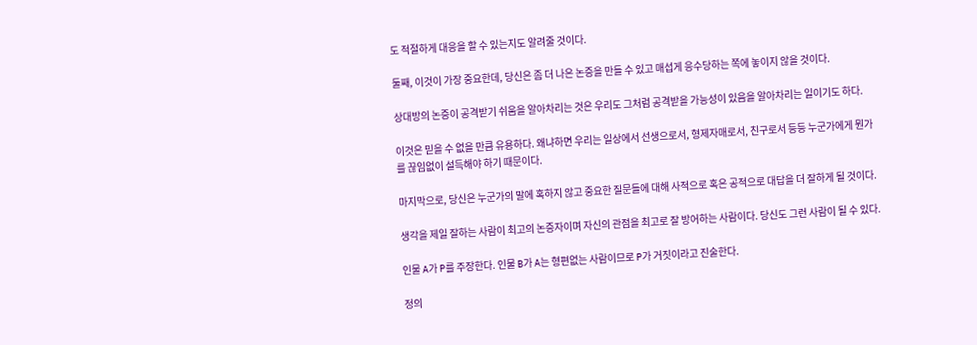도 적절하게 대응을 할 수 있는지도 알려줄 것이다.

둘째, 이것이 가장 중요한데, 당신은 좀 더 나은 논증을 만들 수 있고 매섭게 응수당하는 쪽에 놓이지 않을 것이다.

상대방의 논증이 공격받기 쉬움을 알아차리는 것은 우리도 그처럼 공격받을 가능성이 있음을 알아차리는 일이기도 하다.

이것은 믿을 수 없을 만큼 유용하다. 왜냐하면 우리는 일상에서 선생으로서, 형제자매로서, 친구로서 등등 누군가에게 뭔가를 끊임없이 설득해야 하기 때문이다.

마지막으로, 당신은 누군가의 말에 혹하지 않고 중요한 질문들에 대해 사적으로 혹은 공적으로 대답을 더 잘하게 될 것이다.

생각을 제일 잘하는 사람이 최고의 논증자이며 자신의 관점을 최고로 잘 방어하는 사람이다. 당신도 그런 사람이 될 수 있다.

인물 A가 P를 주장한다. 인물 B가 A는 형편없는 사람이므로 P가 거짓이라고 진술한다.

정의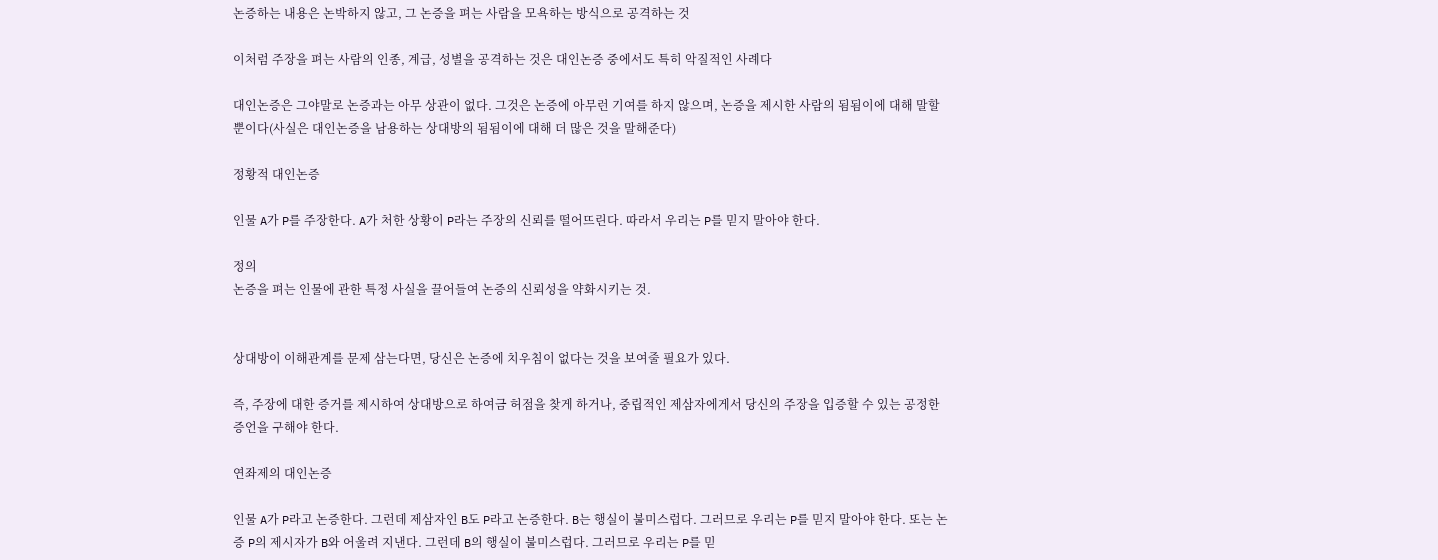논증하는 내용은 논박하지 않고, 그 논증을 펴는 사람을 모욕하는 방식으로 공격하는 것

이처럼 주장을 펴는 사람의 인종, 계급, 성별을 공격하는 것은 대인논증 중에서도 특히 악질적인 사례다

대인논증은 그야말로 논증과는 아무 상관이 없다. 그것은 논증에 아무런 기여를 하지 않으며, 논증을 제시한 사람의 됨됨이에 대해 말할 뿐이다(사실은 대인논증을 남용하는 상대방의 됨됨이에 대해 더 많은 것을 말해준다)

정황적 대인논증

인물 A가 P를 주장한다. A가 처한 상황이 P라는 주장의 신뢰를 떨어뜨린다. 따라서 우리는 P를 믿지 말아야 한다.

정의
논증을 펴는 인물에 관한 특정 사실을 끌어들여 논증의 신뢰성을 약화시키는 것.


상대방이 이해관계를 문제 삼는다면, 당신은 논증에 치우침이 없다는 것을 보여줄 필요가 있다.

즉, 주장에 대한 증거를 제시하여 상대방으로 하여금 허점을 찾게 하거나, 중립적인 제삼자에게서 당신의 주장을 입증할 수 있는 공정한 증언을 구해야 한다.

연좌제의 대인논증

인물 A가 P라고 논증한다. 그런데 제삼자인 B도 P라고 논증한다. B는 행실이 불미스럽다. 그러므로 우리는 P를 믿지 말아야 한다. 또는 논증 P의 제시자가 B와 어울려 지낸다. 그런데 B의 행실이 불미스럽다. 그러므로 우리는 P를 믿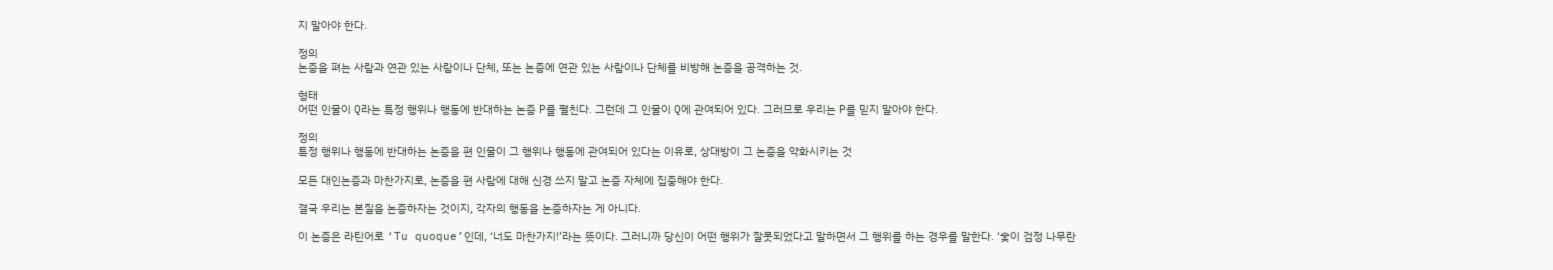지 말아야 한다.

정의
논증을 펴는 사람과 연관 있는 사람이나 단체, 또는 논증에 연관 있는 사람이나 단체를 비방해 논증을 공격하는 것.

형태
어떤 인물이 Q라는 특정 행위나 행동에 반대하는 논증 P를 펼친다. 그런데 그 인물이 Q에 관여되어 있다. 그러므로 우리는 P를 믿지 말아야 한다.

정의
특정 행위나 행동에 반대하는 논증을 편 인물이 그 행위나 행동에 관여되어 있다는 이유로, 상대방이 그 논증을 약화시키는 것

모든 대인논증과 마찬가지로, 논증을 편 사람에 대해 신경 쓰지 말고 논증 자체에 집중해야 한다.

결국 우리는 본질을 논증하자는 것이지, 각자의 행동을 논증하자는 게 아니다.

이 논증은 라틴어로 ‘Tu quoque’인데, ‘너도 마찬가지!’라는 뜻이다. 그러니까 당신이 어떤 행위가 잘못되었다고 말하면서 그 행위를 하는 경우를 말한다. ‘숯이 검정 나무란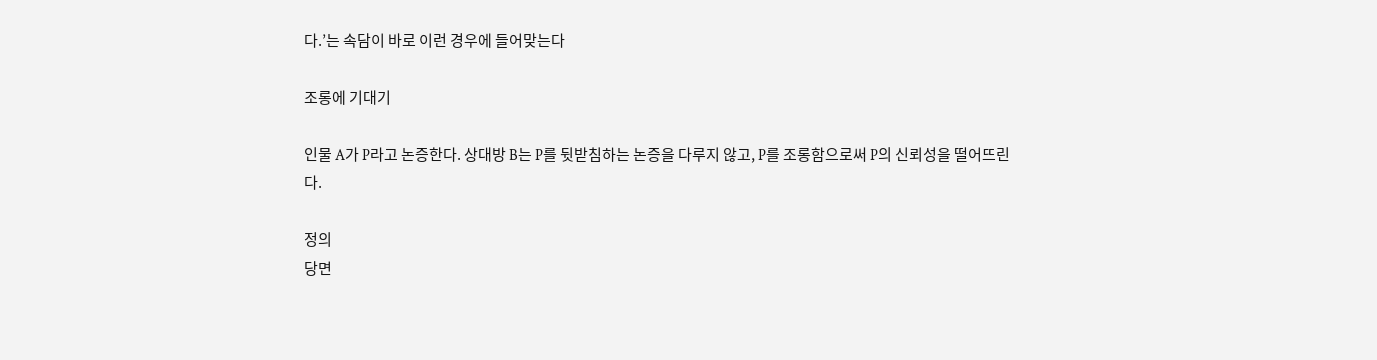다.’는 속담이 바로 이런 경우에 들어맞는다

조롱에 기대기

인물 A가 P라고 논증한다. 상대방 B는 P를 뒷받침하는 논증을 다루지 않고, P를 조롱함으로써 P의 신뢰성을 떨어뜨린다.

정의
당면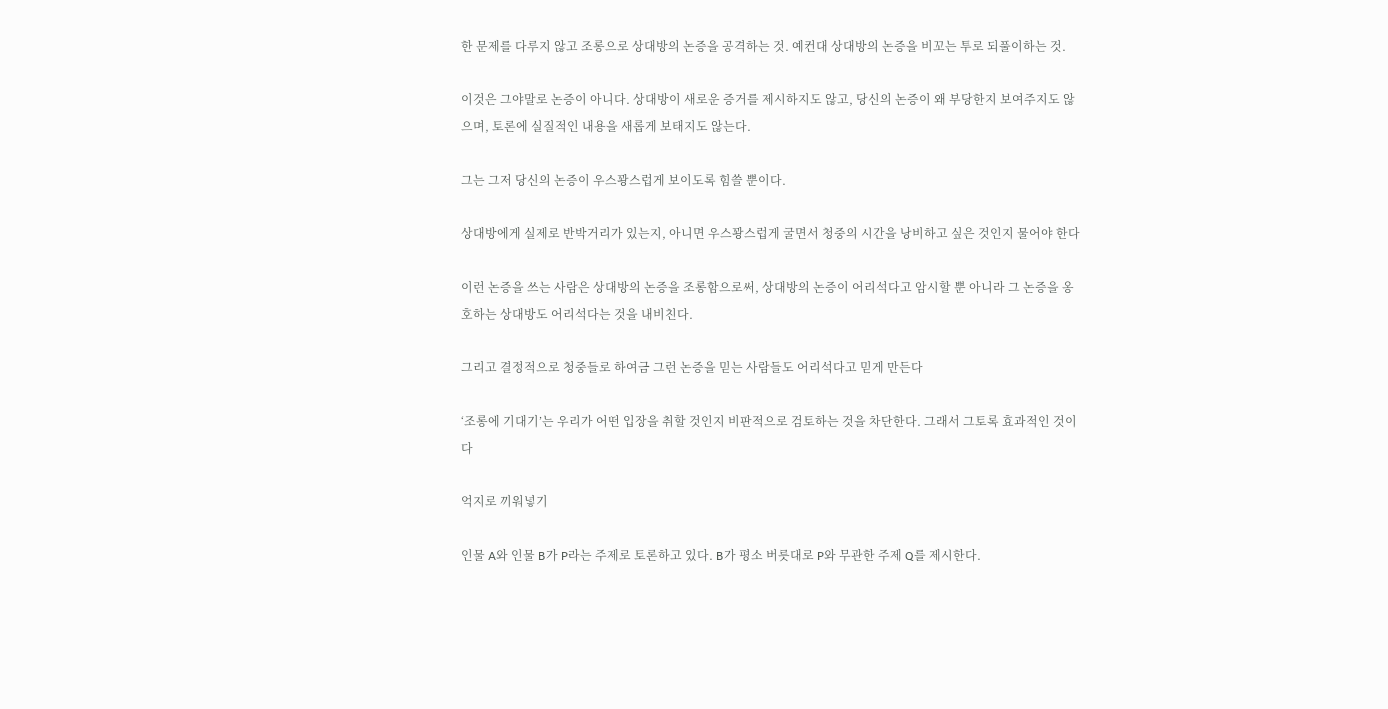한 문제를 다루지 않고 조롱으로 상대방의 논증을 공격하는 것. 예컨대 상대방의 논증을 비꼬는 투로 되풀이하는 것.

이것은 그야말로 논증이 아니다. 상대방이 새로운 증거를 제시하지도 않고, 당신의 논증이 왜 부당한지 보여주지도 않으며, 토론에 실질적인 내용을 새롭게 보태지도 않는다.

그는 그저 당신의 논증이 우스꽝스럽게 보이도록 힘쓸 뿐이다.

상대방에게 실제로 반박거리가 있는지, 아니면 우스꽝스럽게 굴면서 청중의 시간을 낭비하고 싶은 것인지 물어야 한다

이런 논증을 쓰는 사람은 상대방의 논증을 조롱함으로써, 상대방의 논증이 어리석다고 암시할 뿐 아니라 그 논증을 옹호하는 상대방도 어리석다는 것을 내비친다.

그리고 결정적으로 청중들로 하여금 그런 논증을 믿는 사람들도 어리석다고 믿게 만든다

‘조롱에 기대기’는 우리가 어떤 입장을 취할 것인지 비판적으로 검토하는 것을 차단한다. 그래서 그토록 효과적인 것이다

억지로 끼워넣기

인물 A와 인물 B가 P라는 주제로 토론하고 있다. B가 평소 버릇대로 P와 무관한 주제 Q를 제시한다.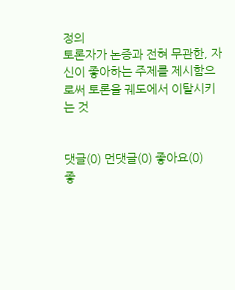정의
토론자가 논증과 전혀 무관한, 자신이 좋아하는 주제를 제시함으로써 토론을 궤도에서 이탈시키는 것


댓글(0) 먼댓글(0) 좋아요(0)
좋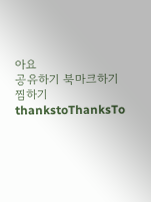아요
공유하기 북마크하기찜하기 thankstoThanksTo